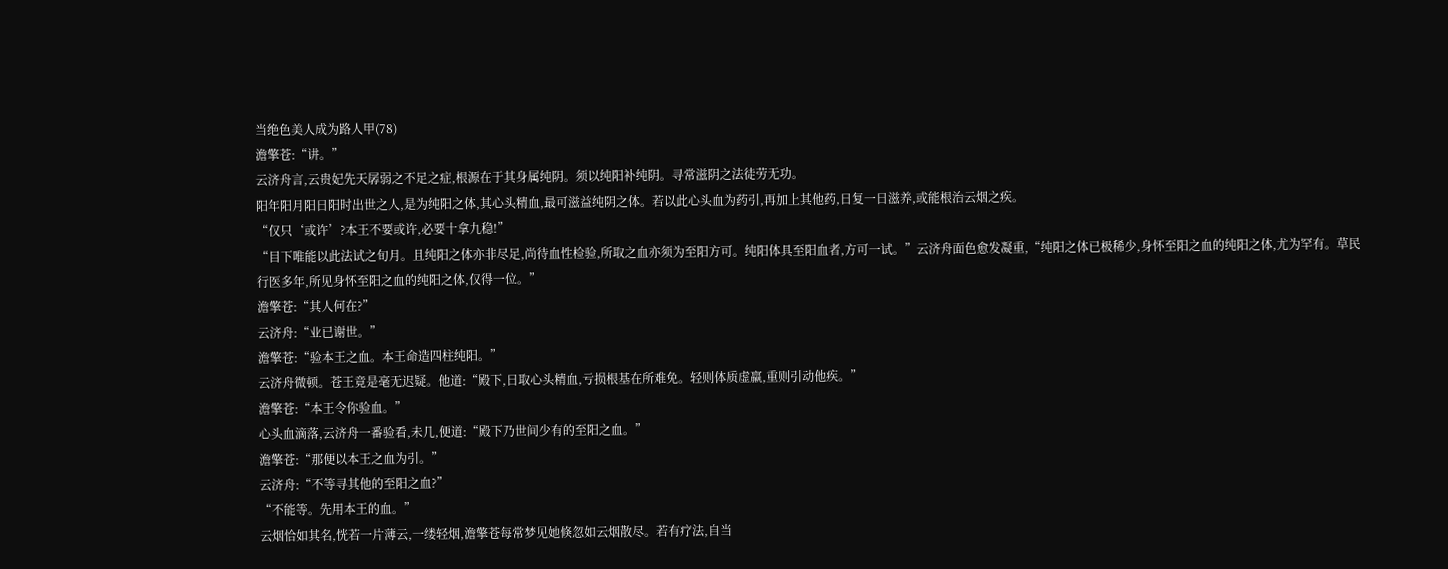当绝色美人成为路人甲(78)
澹擎苍:“讲。”
云济舟言,云贵妃先天孱弱之不足之症,根源在于其身属纯阴。须以纯阳补纯阴。寻常滋阴之法徒劳无功。
阳年阳月阳日阳时出世之人,是为纯阳之体,其心头精血,最可滋益纯阴之体。若以此心头血为药引,再加上其他药,日复一日滋养,或能根治云烟之疾。
“仅只‘或许’?本王不要或许,必要十拿九稳!”
“目下唯能以此法试之旬月。且纯阳之体亦非尽足,尚待血性检验,所取之血亦须为至阳方可。纯阳体具至阳血者,方可一试。”云济舟面色愈发凝重,“纯阳之体已极稀少,身怀至阳之血的纯阳之体,尤为罕有。草民行医多年,所见身怀至阳之血的纯阳之体,仅得一位。”
澹擎苍:“其人何在?”
云济舟:“业已谢世。”
澹擎苍:“验本王之血。本王命造四柱纯阳。”
云济舟微顿。苍王竟是毫无迟疑。他道:“殿下,日取心头精血,亏损根基在所难免。轻则体质虚羸,重则引动他疾。”
澹擎苍:“本王令你验血。”
心头血滴落,云济舟一番验看,未几,便道:“殿下乃世间少有的至阳之血。”
澹擎苍:“那便以本王之血为引。”
云济舟:“不等寻其他的至阳之血?”
“不能等。先用本王的血。”
云烟恰如其名,恍若一片薄云,一缕轻烟,澹擎苍每常梦见她倏忽如云烟散尽。若有疗法,自当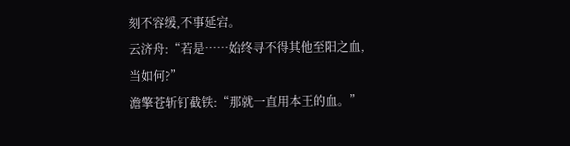刻不容缓,不事延宕。
云济舟:“若是……始终寻不得其他至阳之血,当如何?”
澹擎苍斩钉截铁:“那就一直用本王的血。”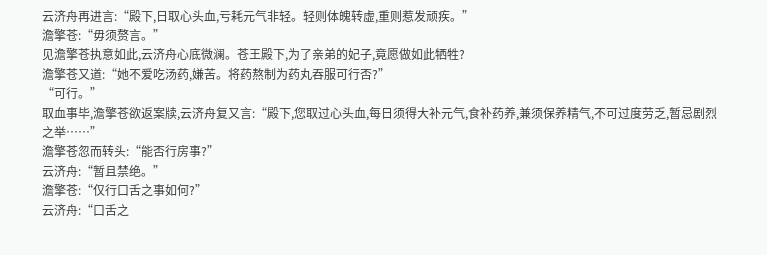云济舟再进言:“殿下,日取心头血,亏耗元气非轻。轻则体魄转虚,重则惹发顽疾。”
澹擎苍:“毋须赘言。”
见澹擎苍执意如此,云济舟心底微澜。苍王殿下,为了亲弟的妃子,竟愿做如此牺牲?
澹擎苍又道:“她不爱吃汤药,嫌苦。将药熬制为药丸吞服可行否?”
“可行。”
取血事毕,澹擎苍欲返案牍,云济舟复又言:“殿下,您取过心头血,每日须得大补元气,食补药养,兼须保养精气,不可过度劳乏,暂忌剧烈之举……”
澹擎苍忽而转头:“能否行房事?”
云济舟:“暂且禁绝。”
澹擎苍:“仅行口舌之事如何?”
云济舟:“口舌之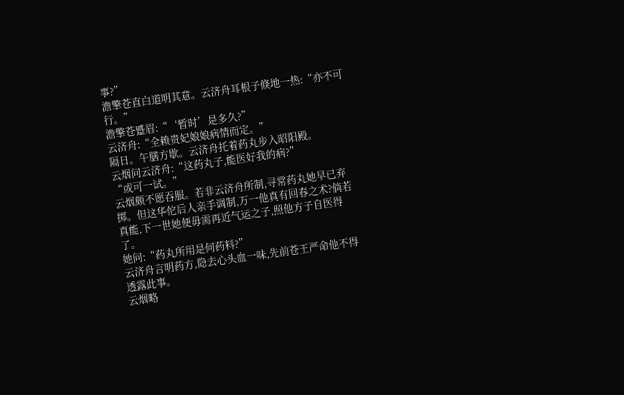事?”
澹擎苍直白道明其意。云济舟耳根子倏地一热:“亦不可行。”
澹擎苍蹙眉:“‘暂时’是多久?”
云济舟:“全赖贵妃娘娘病情而定。”
隔日。午膳方歇。云济舟托着药丸步入昭阳殿。
云烟问云济舟:“这药丸子,能医好我的病?”
“或可一试。”
云烟颇不愿吞服。若非云济舟所制,寻常药丸她早已弃掷。但这华佗后人亲手调制,万一他真有回春之术?倘若真能,下一世她便毋需再近气运之子,照他方子自医得了。
她问:“药丸所用是何药料?”
云济舟言明药方,隐去心头血一味,先前苍王严命他不得透露此事。
云烟略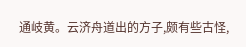通岐黄。云济舟道出的方子,颇有些古怪,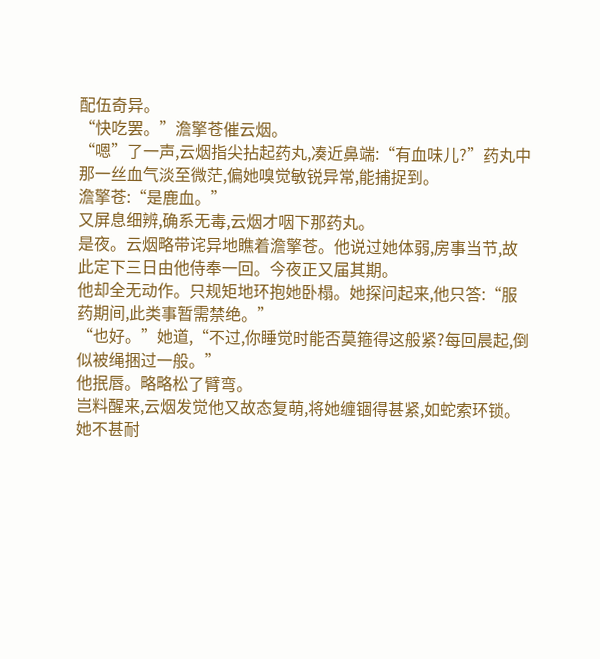配伍奇异。
“快吃罢。”澹擎苍催云烟。
“嗯”了一声,云烟指尖拈起药丸,凑近鼻端:“有血味儿?”药丸中那一丝血气淡至微茫,偏她嗅觉敏锐异常,能捕捉到。
澹擎苍:“是鹿血。”
又屏息细辨,确系无毒,云烟才咽下那药丸。
是夜。云烟略带诧异地瞧着澹擎苍。他说过她体弱,房事当节,故此定下三日由他侍奉一回。今夜正又届其期。
他却全无动作。只规矩地环抱她卧榻。她探问起来,他只答:“服药期间,此类事暂需禁绝。”
“也好。”她道,“不过,你睡觉时能否莫箍得这般紧?每回晨起,倒似被绳捆过一般。”
他抿唇。略略松了臂弯。
岂料醒来,云烟发觉他又故态复萌,将她缠锢得甚紧,如蛇索环锁。她不甚耐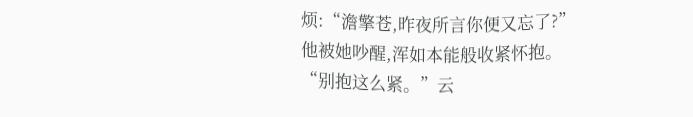烦:“澹擎苍,昨夜所言你便又忘了?”
他被她吵醒,浑如本能般收紧怀抱。
“别抱这么紧。”云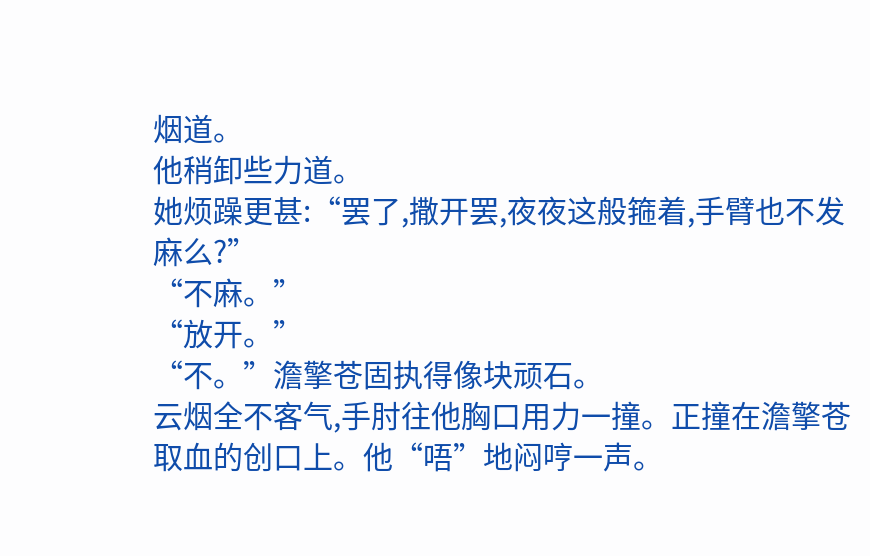烟道。
他稍卸些力道。
她烦躁更甚:“罢了,撒开罢,夜夜这般箍着,手臂也不发麻么?”
“不麻。”
“放开。”
“不。”澹擎苍固执得像块顽石。
云烟全不客气,手肘往他胸口用力一撞。正撞在澹擎苍取血的创口上。他“唔”地闷哼一声。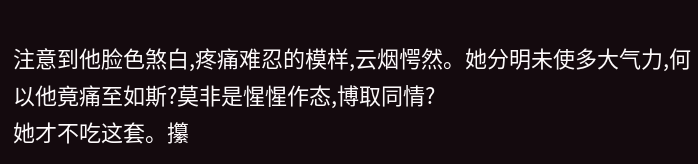注意到他脸色煞白,疼痛难忍的模样,云烟愕然。她分明未使多大气力,何以他竟痛至如斯?莫非是惺惺作态,博取同情?
她才不吃这套。攥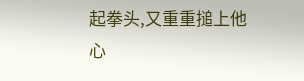起拳头,又重重搥上他心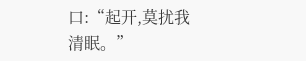口:“起开,莫扰我清眠。”